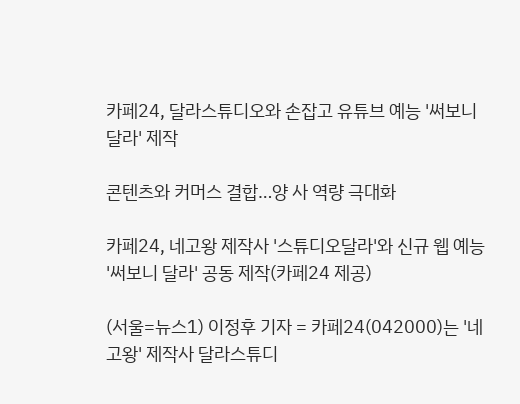카페24, 달라스튜디오와 손잡고 유튜브 예능 '써보니 달라' 제작

콘텐츠와 커머스 결합…양 사 역량 극대화

카페24, 네고왕 제작사 '스튜디오달라'와 신규 웹 예능 '써보니 달라' 공동 제작(카페24 제공)

(서울=뉴스1) 이정후 기자 = 카페24(042000)는 '네고왕' 제작사 달라스튜디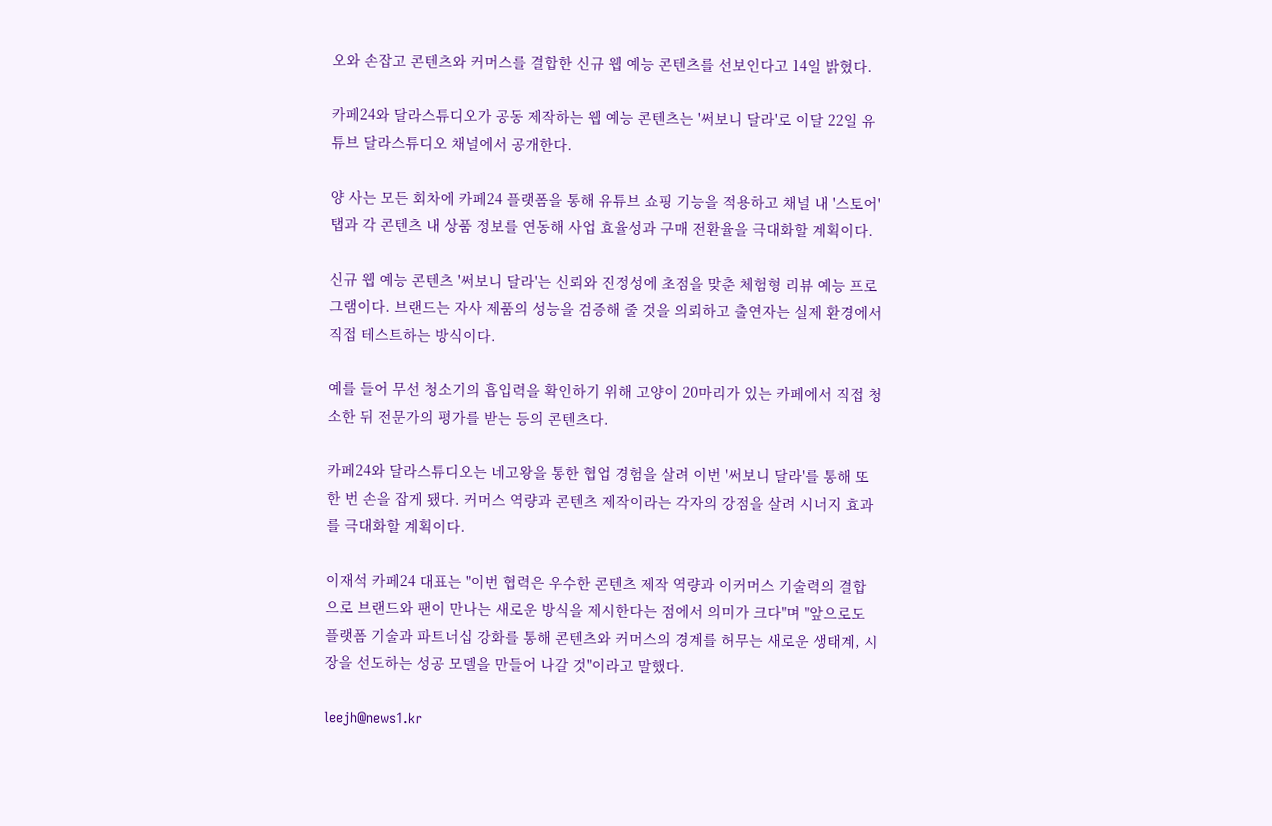오와 손잡고 콘텐츠와 커머스를 결합한 신규 웹 예능 콘텐츠를 선보인다고 14일 밝혔다.

카페24와 달라스튜디오가 공동 제작하는 웹 예능 콘텐츠는 '써보니 달라'로 이달 22일 유튜브 달라스튜디오 채널에서 공개한다.

양 사는 모든 회차에 카페24 플랫폼을 통해 유튜브 쇼핑 기능을 적용하고 채널 내 '스토어' 탭과 각 콘텐츠 내 상품 정보를 연동해 사업 효율성과 구매 전환율을 극대화할 계획이다.

신규 웹 예능 콘텐츠 '써보니 달라'는 신뢰와 진정성에 초점을 맞춘 체험형 리뷰 예능 프로그램이다. 브랜드는 자사 제품의 성능을 검증해 줄 것을 의뢰하고 출연자는 실제 환경에서 직접 테스트하는 방식이다.

예를 들어 무선 청소기의 흡입력을 확인하기 위해 고양이 20마리가 있는 카페에서 직접 청소한 뒤 전문가의 평가를 받는 등의 콘텐츠다.

카페24와 달라스튜디오는 네고왕을 통한 협업 경험을 살려 이번 '써보니 달라'를 통해 또 한 번 손을 잡게 됐다. 커머스 역량과 콘텐츠 제작이라는 각자의 강점을 살려 시너지 효과를 극대화할 계획이다.

이재석 카페24 대표는 "이번 협력은 우수한 콘텐츠 제작 역량과 이커머스 기술력의 결합으로 브랜드와 팬이 만나는 새로운 방식을 제시한다는 점에서 의미가 크다"며 "앞으로도 플랫폼 기술과 파트너십 강화를 통해 콘텐츠와 커머스의 경계를 허무는 새로운 생태계, 시장을 선도하는 성공 모델을 만들어 나갈 것"이라고 말했다.

leejh@news1.kr